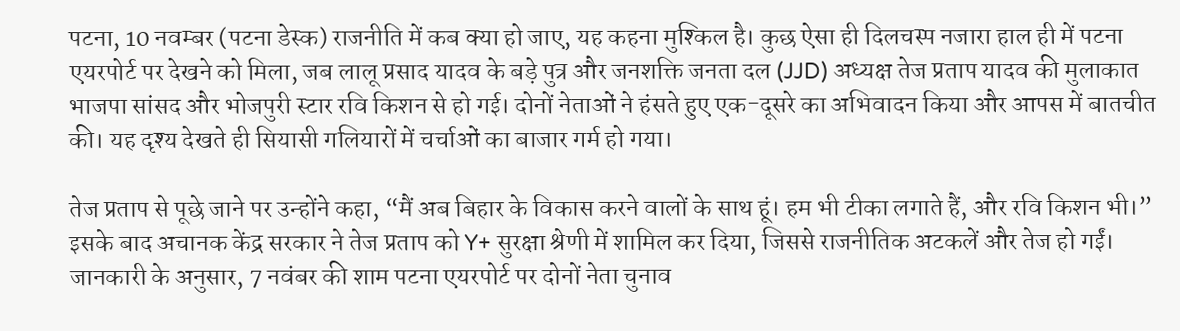पटना, 10 नवम्बर (पटना डेस्क) राजनीति में कब क्या हो जाए, यह कहना मुश्किल है। कुछ ऐसा ही दिलचस्प नजारा हाल ही में पटना एयरपोर्ट पर देखने को मिला, जब लालू प्रसाद यादव के बड़े पुत्र और जनशक्ति जनता दल (JJD) अध्यक्ष तेज प्रताप यादव की मुलाकात भाजपा सांसद और भोजपुरी स्टार रवि किशन से हो गई। दोनों नेताओं ने हंसते हुए एक-दूसरे का अभिवादन किया और आपस में बातचीत की। यह दृश्य देखते ही सियासी गलियारों में चर्चाओं का बाजार गर्म हो गया।

तेज प्रताप से पूछे जाने पर उन्होंने कहा, “मैं अब बिहार के विकास करने वालों के साथ हूं। हम भी टीका लगाते हैं, और रवि किशन भी।” इसके बाद अचानक केंद्र सरकार ने तेज प्रताप को Y+ सुरक्षा श्रेणी में शामिल कर दिया, जिससे राजनीतिक अटकलें और तेज हो गईं।
जानकारी के अनुसार, 7 नवंबर की शाम पटना एयरपोर्ट पर दोनों नेता चुनाव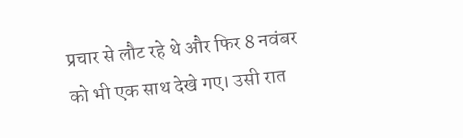प्रचार से लौट रहे थे और फिर 8 नवंबर को भी एक साथ देखे गए। उसी रात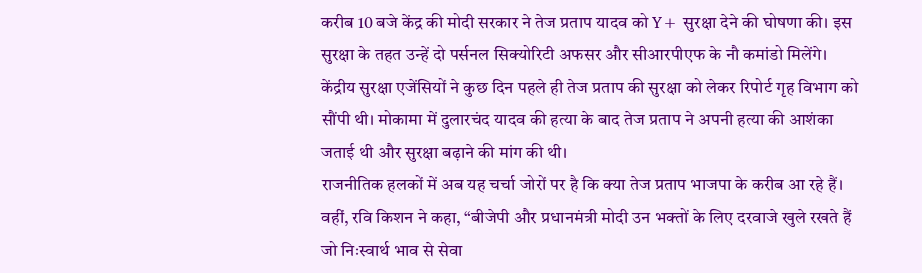करीब 10 बजे केंद्र की मोदी सरकार ने तेज प्रताप यादव को Y+ सुरक्षा देने की घोषणा की। इस सुरक्षा के तहत उन्हें दो पर्सनल सिक्योरिटी अफसर और सीआरपीएफ के नौ कमांडो मिलेंगे।
केंद्रीय सुरक्षा एजेंसियों ने कुछ दिन पहले ही तेज प्रताप की सुरक्षा को लेकर रिपोर्ट गृह विभाग को सौंपी थी। मोकामा में दुलारचंद यादव की हत्या के बाद तेज प्रताप ने अपनी हत्या की आशंका जताई थी और सुरक्षा बढ़ाने की मांग की थी।
राजनीतिक हलकों में अब यह चर्चा जोरों पर है कि क्या तेज प्रताप भाजपा के करीब आ रहे हैं। वहीं, रवि किशन ने कहा, “बीजेपी और प्रधानमंत्री मोदी उन भक्तों के लिए दरवाजे खुले रखते हैं जो निःस्वार्थ भाव से सेवा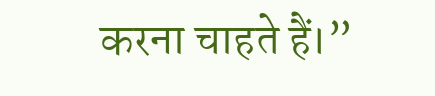करना चाहते हैं।”